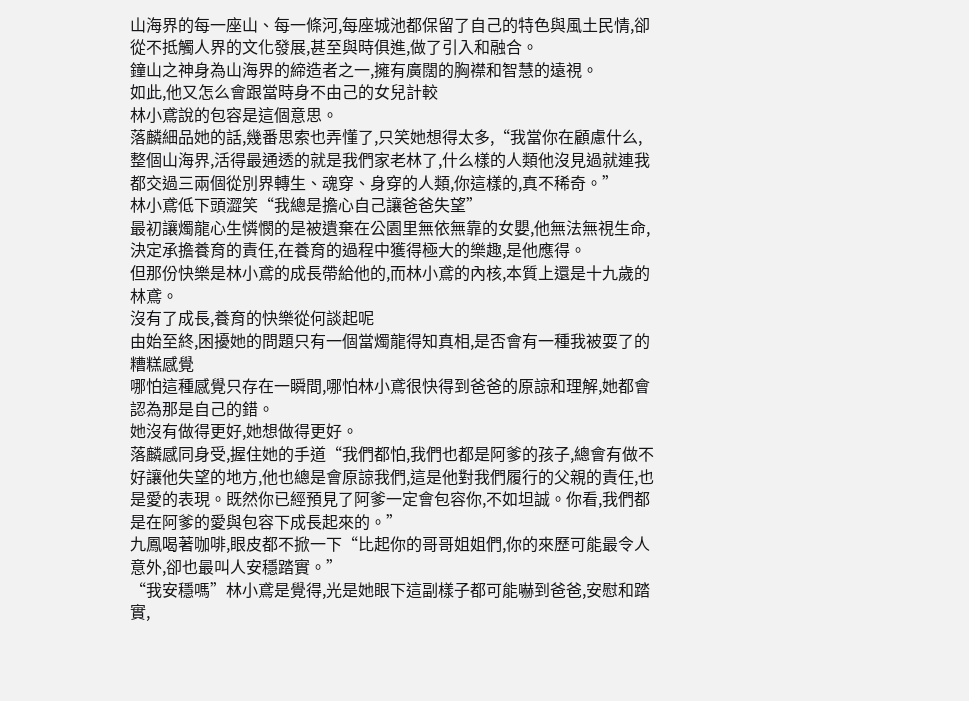山海界的每一座山、每一條河,每座城池都保留了自己的特色與風土民情,卻從不抵觸人界的文化發展,甚至與時俱進,做了引入和融合。
鐘山之神身為山海界的締造者之一,擁有廣闊的胸襟和智慧的遠視。
如此,他又怎么會跟當時身不由己的女兒計較
林小鳶說的包容是這個意思。
落麟細品她的話,幾番思索也弄懂了,只笑她想得太多,“我當你在顧慮什么,整個山海界,活得最通透的就是我們家老林了,什么樣的人類他沒見過就連我都交過三兩個從別界轉生、魂穿、身穿的人類,你這樣的,真不稀奇。”
林小鳶低下頭澀笑“我總是擔心自己讓爸爸失望”
最初讓燭龍心生憐憫的是被遺棄在公園里無依無靠的女嬰,他無法無視生命,決定承擔養育的責任,在養育的過程中獲得極大的樂趣,是他應得。
但那份快樂是林小鳶的成長帶給他的,而林小鳶的內核,本質上還是十九歲的林鳶。
沒有了成長,養育的快樂從何談起呢
由始至終,困擾她的問題只有一個當燭龍得知真相,是否會有一種我被耍了的糟糕感覺
哪怕這種感覺只存在一瞬間,哪怕林小鳶很快得到爸爸的原諒和理解,她都會認為那是自己的錯。
她沒有做得更好,她想做得更好。
落麟感同身受,握住她的手道“我們都怕,我們也都是阿爹的孩子,總會有做不好讓他失望的地方,他也總是會原諒我們,這是他對我們履行的父親的責任,也是愛的表現。既然你已經預見了阿爹一定會包容你,不如坦誠。你看,我們都是在阿爹的愛與包容下成長起來的。”
九鳳喝著咖啡,眼皮都不掀一下“比起你的哥哥姐姐們,你的來歷可能最令人意外,卻也最叫人安穩踏實。”
“我安穩嗎”林小鳶是覺得,光是她眼下這副樣子都可能嚇到爸爸,安慰和踏實,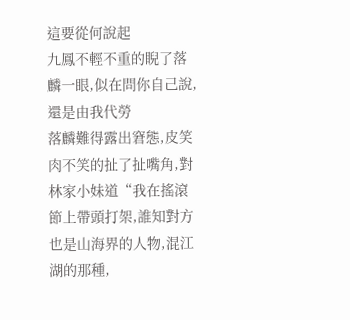這要從何說起
九鳳不輕不重的睨了落麟一眼,似在問你自己說,還是由我代勞
落麟難得露出窘態,皮笑肉不笑的扯了扯嘴角,對林家小妹道“我在搖滾節上帶頭打架,誰知對方也是山海界的人物,混江湖的那種,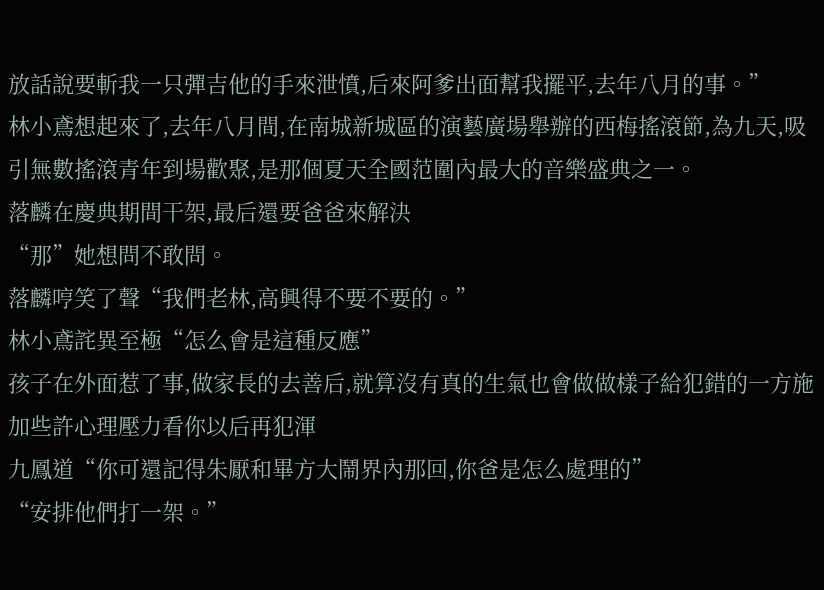放話說要斬我一只彈吉他的手來泄憤,后來阿爹出面幫我擺平,去年八月的事。”
林小鳶想起來了,去年八月間,在南城新城區的演藝廣場舉辦的西梅搖滾節,為九天,吸引無數搖滾青年到場歡聚,是那個夏天全國范圍內最大的音樂盛典之一。
落麟在慶典期間干架,最后還要爸爸來解決
“那”她想問不敢問。
落麟哼笑了聲“我們老林,高興得不要不要的。”
林小鳶詫異至極“怎么會是這種反應”
孩子在外面惹了事,做家長的去善后,就算沒有真的生氣也會做做樣子給犯錯的一方施加些許心理壓力看你以后再犯渾
九鳳道“你可還記得朱厭和畢方大鬧界內那回,你爸是怎么處理的”
“安排他們打一架。”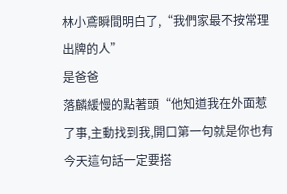林小鳶瞬間明白了,“我們家最不按常理出牌的人”
是爸爸
落麟緩慢的點著頭“他知道我在外面惹了事,主動找到我,開口第一句就是你也有今天這句話一定要搭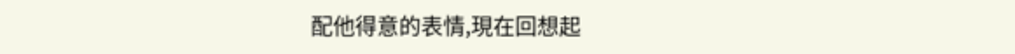配他得意的表情,現在回想起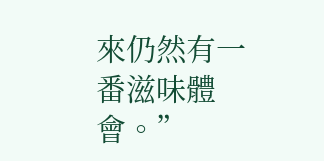來仍然有一番滋味體會。”